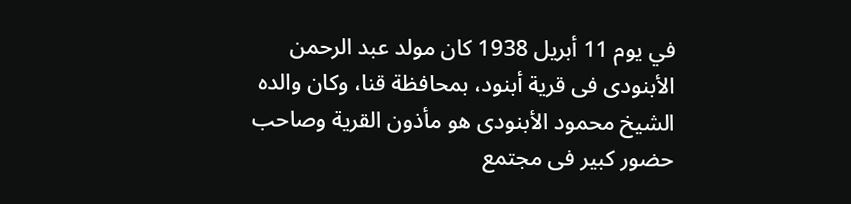في يوم 11 أبريل 1938 كان مولد عبد الرحمن الأبنودى فى قرية أبنود، بمحافظة قنا، وكان والده الشيخ محمود الأبنودى هو مأذون القرية وصاحب حضور كبير فى مجتمع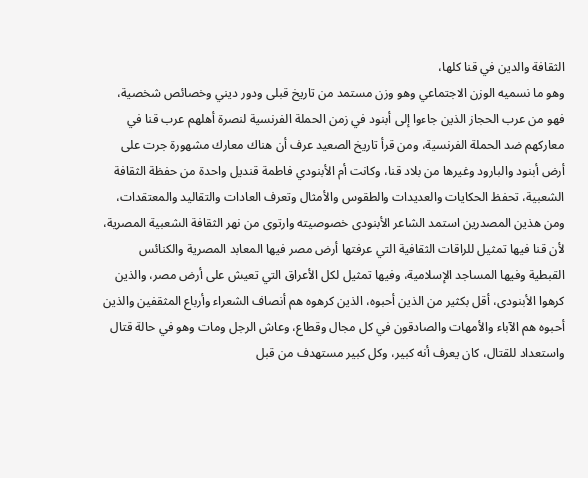الثقافة والدين في قنا كلها،
وهو ما نسميه الوزن الاجتماعي وهو وزن مستمد من تاريخ قبلی ودور ديني وخصائص شخصية، فهو من عرب الحجاز الذين جاءوا إلى أبنود في زمن الحملة الفرنسية لنصرة أهلهم عرب قنا في معاركهم ضد الحملة الفرنسية، ومن قرأ تاريخ الصعيد عرف أن هناك معارك مشهورة جرت على أرض أبنود والبارود وغيرها من بلاد قنا، وكانت أم الأبنودي فاطمة قنديل واحدة من حفظة الثقافة الشعبية، تحفظ الحكايات والعديدات والطقوس والأمثال وتعرف العادات والتقاليد والمعتقدات، ومن هذين المصدرين استمد الشاعر الأبنودى خصوصيته وارتوى من نهر الثقافة الشعبية المصرية، لأن قنا فيها تمثيل للراقات الثقافية التي عرفتها أرض مصر فيها المعابد المصرية والكنائس القبطية وفيها المساجد الإسلامية، وفيها تمثيل لكل الأعراق التي تعيش على أرض مصر، والذين كرهوا الأبنودى، أقل بكثير من الذين أحبوه، الذين کرهوه هم أنصاف الشعراء وأرباع المثقفين والذين أحبوه هم الآباء والأمهات والصادقون في كل مجال وقطاع، وعاش الرجل ومات وهو في حالة قتال واستعداد للقتال، كان يعرف أنه كبير، وكل كبير مستهدف من قبل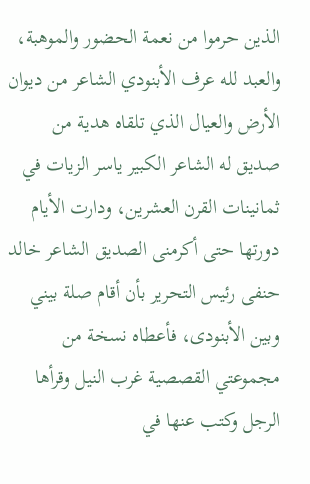الذين حرموا من نعمة الحضور والموهبة، والعبد لله عرف الأبنودي الشاعر من ديوان الأرض والعيال الذي تلقاه هدية من صديق له الشاعر الكبير ياسر الزيات في ثمانينات القرن العشرين، ودارت الأيام دورتها حتى أكرمنى الصديق الشاعر خالد حنفى رئيس التحرير بأن أقام صلة بيني وبين الأبنودى، فأعطاه نسخة من مجموعتي القصصية غرب النيل وقرأها الرجل وكتب عنها في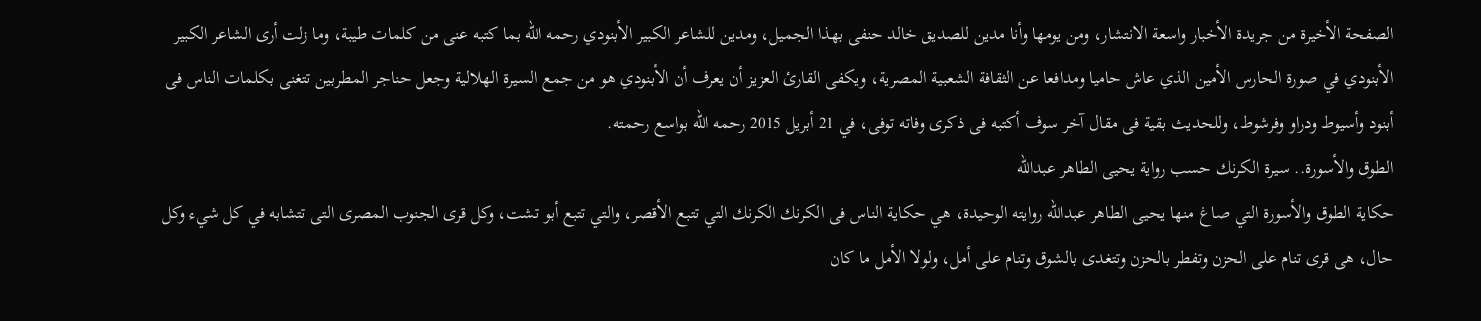الصفحة الأخيرة من جريدة الأخبار واسعة الانتشار، ومن يومها وأنا مدين للصديق خالد حنفى بهذا الجميل، ومدين للشاعر الكبير الأبنودي رحمه الله بما كتبه عنى من كلمات طيبة، وما زلت أرى الشاعر الكبير الأبنودي في صورة الحارس الأمين الذي عاش حاميا ومدافعا عن الثقافة الشعبية المصرية، ويكفى القارئ العزيز أن يعرف أن الأبنودي هو من جمع السيرة الهلالية وجعل حناجر المطربين تتغنى بكلمات الناس فى أبنود وأسيوط ودراو وفرشوط، وللحديث بقية فى مقال آخر سوف أكتبه فى ذكرى وفاته توفى، في 21 أبريل 2015 رحمه الله بواسع رحمته.
الطوق والأسورة.. سيرة الكرنك حسب رواية يحيى الطاهر عبدالله
حكاية الطوق والأسورة التي صاغ منها يحيى الطاهر عبدالله روايته الوحيدة، هي حكاية الناس فى الكرنك الكرنك التي تتبع الأقصر، والتي تتبع أبو تشت، وكل قرى الجنوب المصرى التى تتشابه في كل شيء وكل حال، هى قرى تنام على الحزن وتفطر بالحزن وتتغدى بالشوق وتنام على أمل، ولولا الأمل ما كان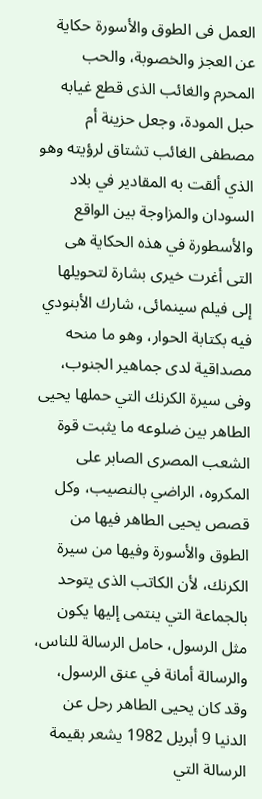العمل فى الطوق والأسورة حكاية عن العجز والخصوبة، والحب المحرم والغائب الذى قطع غيابه حبل المودة، وجعل حزينة أم مصطفى الغائب تشتاق لرؤيته وهو الذي ألقت به المقادير في بلاد السودان والمزاوجة بين الواقع والأسطورة في هذه الحكاية هى التى أغرت خيرى بشارة لتحويلها إلى فيلم سينمائى، شارك الأبنودي فيه بكتابة الحوار، وهو ما منحه مصداقية لدى جماهير الجنوب، وفى سيرة الكرنك التي حملها يحيى الطاهر بين ضلوعه ما يثبت قوة الشعب المصرى الصابر على المكروه، الراضي بالنصيب، وكل قصص يحيى الطاهر فيها من الطوق والأسورة وفيها من سيرة الكرنك، لأن الكاتب الذى يتوحد بالجماعة التي ينتمى إليها يكون مثل الرسول، حامل الرسالة للناس، والرسالة أمانة في عنق الرسول، وقد كان يحيى الطاهر رحل عن الدنيا 9 أبريل 1982 يشعر بقيمة الرسالة التي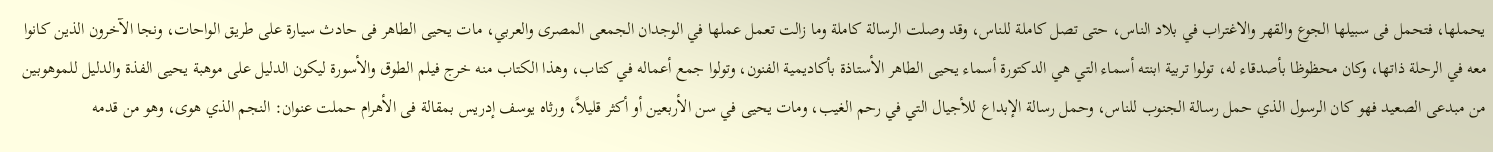يحملها، فتحمل فى سبيلها الجوع والقهر والاغتراب في بلاد الناس، حتى تصل كاملة للناس، وقد وصلت الرسالة كاملة وما زالت تعمل عملها في الوجدان الجمعى المصرى والعربي، مات يحيى الطاهر فى حادث سيارة على طريق الواحات، ونجا الآخرون الذين كانوا معه في الرحلة ذاتها، وكان محظوظا بأصدقاء له، تولوا تربية ابنته أسماء التي هي الدكتورة أسماء يحيى الطاهر الأستاذة بأكاديمية الفنون، وتولوا جمع أعماله في كتاب، وهذا الكتاب منه خرج فيلم الطوق والأسورة ليكون الدليل على موهبة يحيى الفذة والدليل للموهوبين من مبدعى الصعيد فهو كان الرسول الذي حمل رسالة الجنوب للناس، وحمل رسالة الإبداع للأجيال التي في رحم الغيب، ومات يحيى في سن الأربعين أو أكثر قليلاً، ورثاه يوسف إدريس بمقالة فى الأهرام حملت عنوان: النجم الذي هوى، وهو من قدمه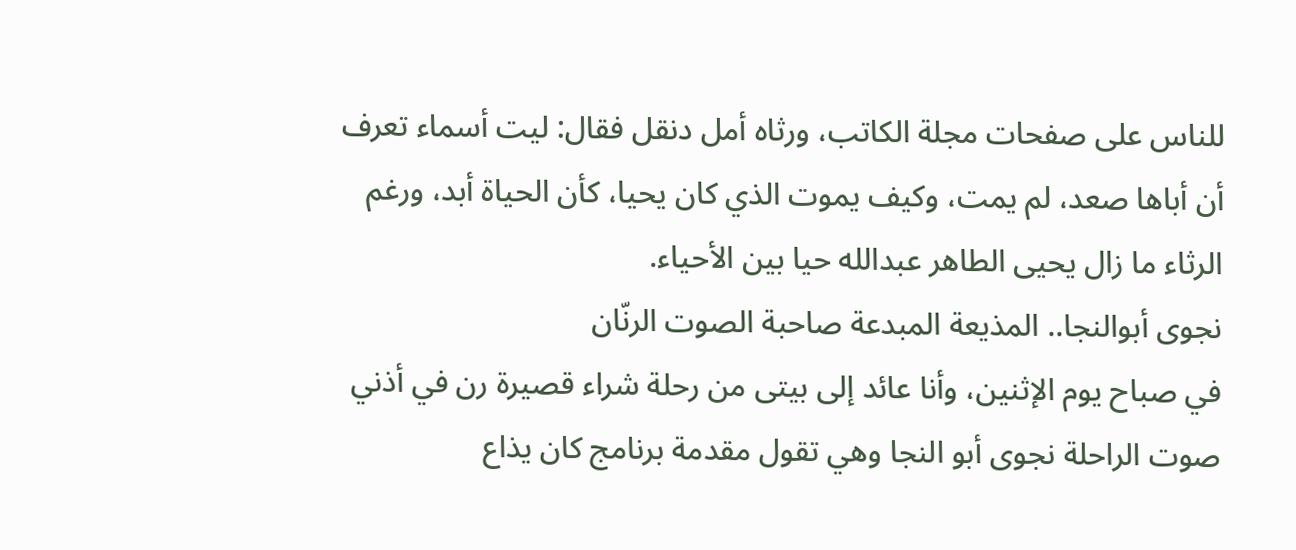للناس على صفحات مجلة الكاتب، ورثاه أمل دنقل فقال: ليت أسماء تعرف أن أباها صعد، لم يمت، وكيف يموت الذي كان يحيا، كأن الحياة أبد، ورغم الرثاء ما زال يحيى الطاهر عبدالله حيا بين الأحياء.
نجوى أبوالنجا.. المذيعة المبدعة صاحبة الصوت الرنّان
في صباح يوم الإثنين، وأنا عائد إلى بيتى من رحلة شراء قصيرة رن في أذني صوت الراحلة نجوى أبو النجا وهي تقول مقدمة برنامج كان يذاع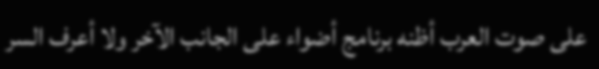على صوت العرب أظنه برنامج أضواء على الجانب الآخر ولا أعرف السر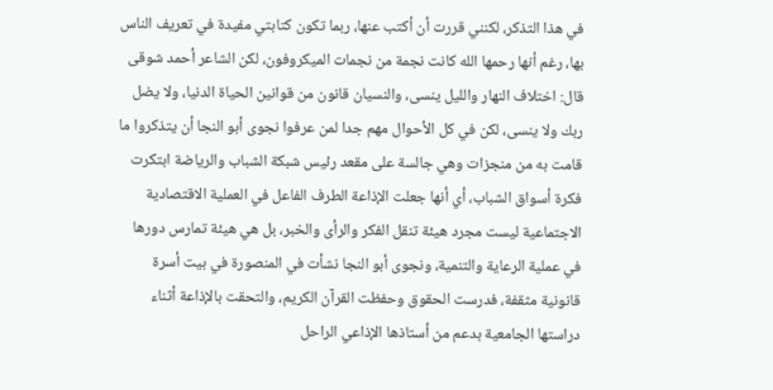في هذا التذكر، لكنني قررت أن أكتب عنها، ربما تكون كتابتي مفيدة في تعريف الناس بها، رغم أنها رحمها الله كانت نجمة من نجمات الميكروفون، لكن الشاعر أحمد شوقی قال: اختلاف النهار والليل ينسى، والنسيان قانون من قوانين الحياة الدنيا، ولا يضل ربك ولا ينسى، لكن في كل الأحوال مهم جدا لمن عرفوا نجوى أبو النجا أن يتذكروا ما قامت به من منجزات وهي جالسة على مقعد رئيس شبكة الشباب والرياضة ابتكرت فكرة أسواق الشباب، أي أنها جعلت الإذاعة الطرف الفاعل في العملية الاقتصادية الاجتماعية لیست مجرد هيئة تنقل الفكر والرأى والخبر، بل هي هيئة تمارس دورها في عملية الرعاية والتنمية، ونجوى أبو النجا نشأت في المنصورة في بيت أسرة قانونية مثقفة، فدرست الحقوق وحفظت القرآن الكريم، والتحقت بالإذاعة أثناء دراستها الجامعية بدعم من أستاذها الإذاعي الراحل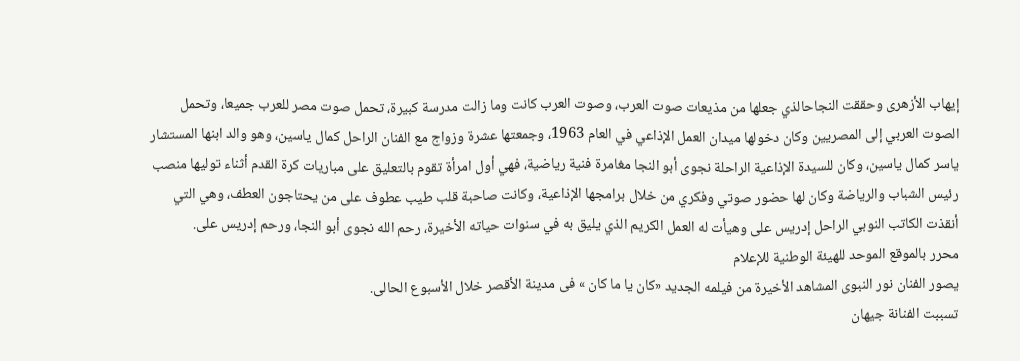إيهاب الأزهرى وحققت النجاحالذي جعلها من مذيعات صوت العرب، وصوت العرب كانت وما زالت مدرسة كبيرة، تحمل صوت مصر للعرب جميعا، وتحمل الصوت العربي إلى المصريين وكان دخولها ميدان العمل الإذاعي في العام 1963، وجمعتها عشرة وزواج مع الفنان الراحل كمال ياسين، وهو والد ابنها المستشار ياسر كمال ياسين، وكان للسيدة الإذاعية الراحلة نجوى أبو النجا مغامرة فنية رياضية، فهي أول امرأة تقوم بالتعليق على مباريات كرة القدم أثناء توليها منصب رئيس الشباب والرياضة وكان لها حضور صوتي وفكري من خلال برامجها الإذاعية، وكانت صاحبة قلب طيب عطوف على من يحتاجون العطف، وهي التي أنقذت الكاتب النوبي الراحل إدريس على وهيأت له العمل الكريم الذي يليق به في سنوات حياته الأخيرة، رحم الله نجوى أبو النجا، ورحم إدريس على.
محرر بالموقع الموحد للهيئة الوطنية للإعلام
يصور الفنان نور النبوى المشاهد الأخيرة من فيلمه الجديد «كان يا ما كان » فى مدينة الأقصر خلال الأسبوع الحالى.
تسببت الفنانة جيهان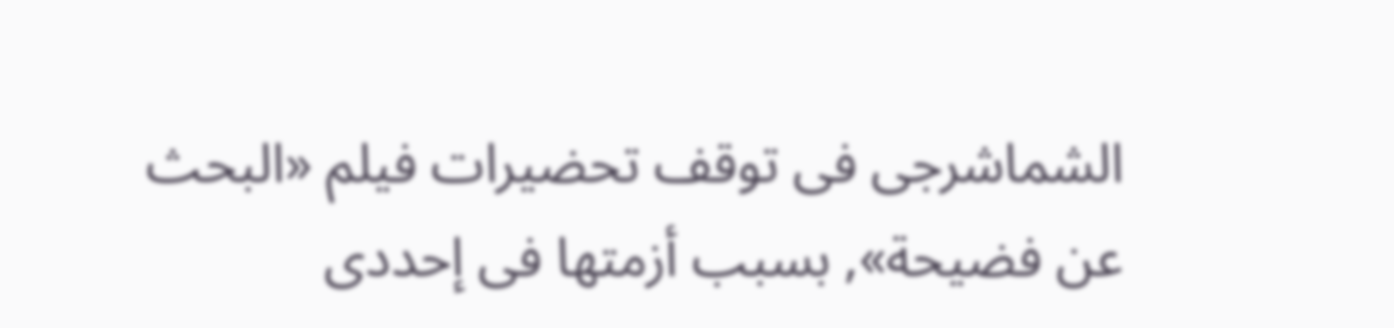الشماشرجى فى توقف تحضيرات فيلم «البحث عن فضيحة», بسبب أزمتها فى إحددى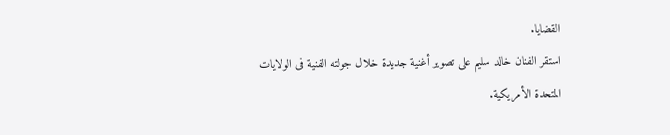القضايا.
استقر الفنان خالد سليم على تصوير أغنية جديدة خلال جولته الفنية فى الولايات المتحدة الأمريكية.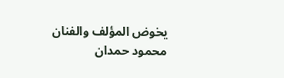يخوض المؤلف والفنان محمود حمدان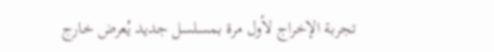تجربة الإخراج لأول مرة بمسلسل جديد يُعرض خارج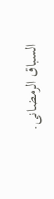السباق الرمضانى.